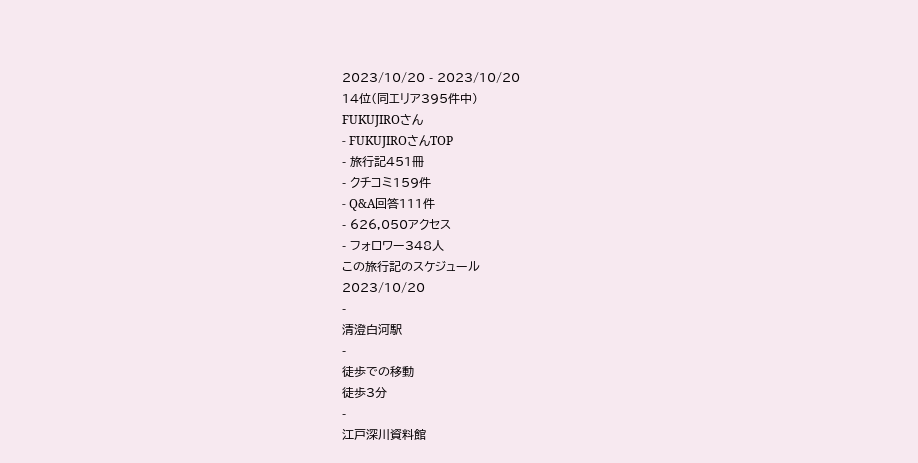2023/10/20 - 2023/10/20
14位(同エリア395件中)
FUKUJIROさん
- FUKUJIROさんTOP
- 旅行記451冊
- クチコミ159件
- Q&A回答111件
- 626,050アクセス
- フォロワー348人
この旅行記のスケジュール
2023/10/20
-
清澄白河駅
-
徒歩での移動
徒歩3分
-
江戸深川資料館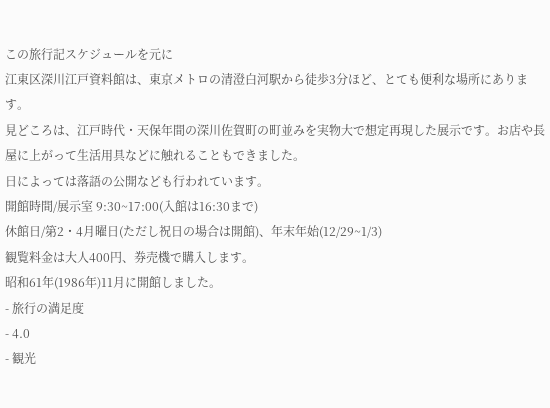この旅行記スケジュールを元に
江東区深川江戸資料館は、東京メトロの清澄白河駅から徒歩3分ほど、とても便利な場所にあります。
見どころは、江戸時代・天保年間の深川佐賀町の町並みを実物大で想定再現した展示です。お店や長屋に上がって生活用具などに触れることもできました。
日によっては落語の公開なども行われています。
開館時間/展示室 9:30~17:00(入館は16:30まで)
休館日/第2・4月曜日(ただし祝日の場合は開館)、年末年始(12/29~1/3)
観覧料金は大人400円、券売機で購入します。
昭和61年(1986年)11月に開館しました。
- 旅行の満足度
- 4.0
- 観光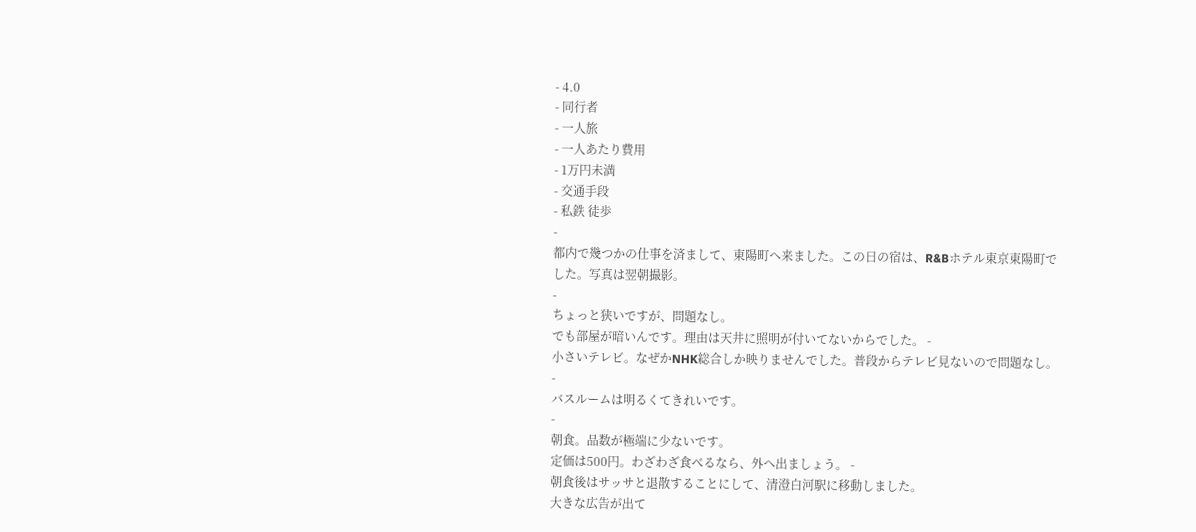- 4.0
- 同行者
- 一人旅
- 一人あたり費用
- 1万円未満
- 交通手段
- 私鉄 徒歩
-
都内で幾つかの仕事を済まして、東陽町へ来ました。この日の宿は、R&Bホテル東京東陽町でした。写真は翌朝撮影。
-
ちょっと狭いですが、問題なし。
でも部屋が暗いんです。理由は天井に照明が付いてないからでした。 -
小さいテレビ。なぜかNHK総合しか映りませんでした。普段からテレビ見ないので問題なし。
-
バスルームは明るくてきれいです。
-
朝食。品数が極端に少ないです。
定価は500円。わざわざ食べるなら、外へ出ましょう。 -
朝食後はサッサと退散することにして、清澄白河駅に移動しました。
大きな広告が出て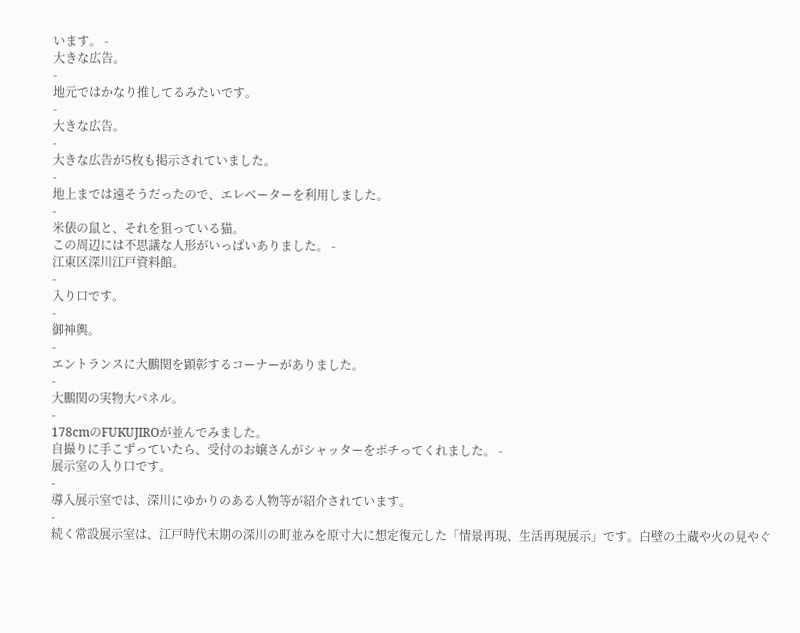います。 -
大きな広告。
-
地元ではかなり推してるみたいです。
-
大きな広告。
-
大きな広告が5枚も掲示されていました。
-
地上までは遠そうだったので、エレベーターを利用しました。
-
米俵の鼠と、それを狙っている猫。
この周辺には不思議な人形がいっぱいありました。 -
江東区深川江戸資料館。
-
入り口です。
-
御神輿。
-
エントランスに大鵬関を顕彰するコーナーがありました。
-
大鵬関の実物大パネル。
-
178cmのFUKUJIROが並んでみました。
自撮りに手こずっていたら、受付のお嬢さんがシャッターをポチってくれました。 -
展示室の入り口です。
-
導入展示室では、深川にゆかりのある人物等が紹介されています。
-
続く常設展示室は、江戸時代末期の深川の町並みを原寸大に想定復元した「情景再現、生活再現展示」です。白壁の土蔵や火の見やぐ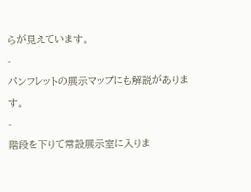らが見えています。
-
パンフレットの展示マップにも解説があります。
-
階段を下りて常設展示室に入りま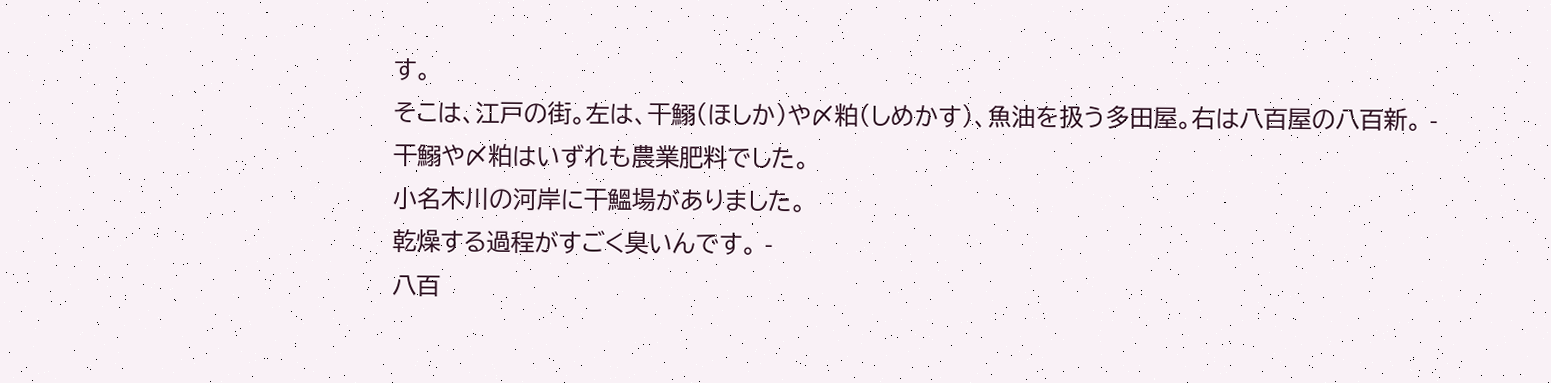す。
そこは、江戸の街。左は、干鰯(ほしか)や〆粕(しめかす)、魚油を扱う多田屋。右は八百屋の八百新。 -
干鰯や〆粕はいずれも農業肥料でした。
小名木川の河岸に干鰮場がありました。
乾燥する過程がすごく臭いんです。 -
八百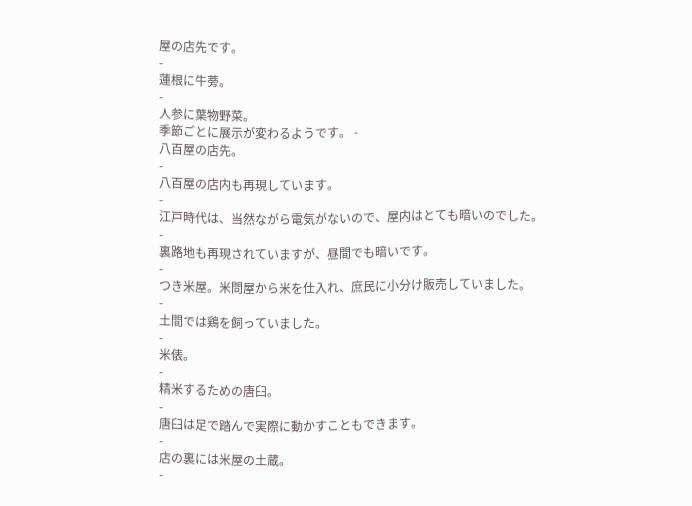屋の店先です。
-
蓮根に牛蒡。
-
人参に葉物野菜。
季節ごとに展示が変わるようです。 -
八百屋の店先。
-
八百屋の店内も再現しています。
-
江戸時代は、当然ながら電気がないので、屋内はとても暗いのでした。
-
裏路地も再現されていますが、昼間でも暗いです。
-
つき米屋。米問屋から米を仕入れ、庶民に小分け販売していました。
-
土間では鶏を飼っていました。
-
米俵。
-
精米するための唐臼。
-
唐臼は足で踏んで実際に動かすこともできます。
-
店の裏には米屋の土蔵。
-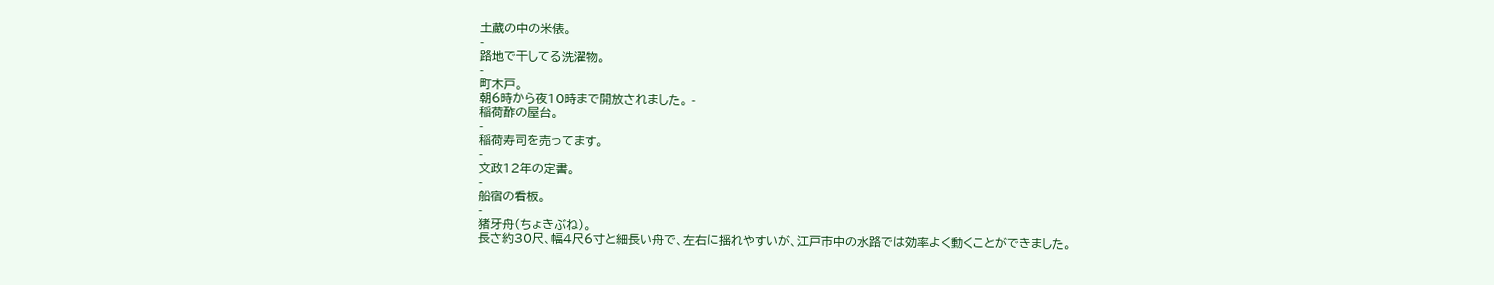土蔵の中の米俵。
-
路地で干してる洗濯物。
-
町木戸。
朝6時から夜10時まで開放されました。 -
稲荷酢の屋台。
-
稲荷寿司を売ってます。
-
文政12年の定書。
-
船宿の看板。
-
猪牙舟(ちょきぶね)。
長さ約30尺、幅4尺6寸と細長い舟で、左右に揺れやすいが、江戸市中の水路では効率よく動くことができました。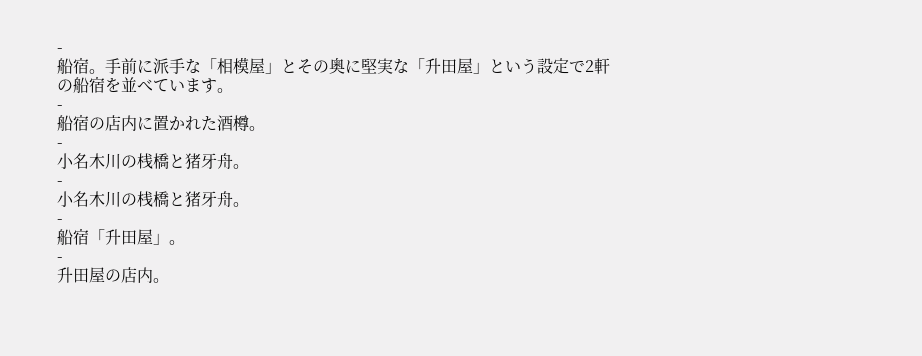-
船宿。手前に派手な「相模屋」とその奥に堅実な「升田屋」という設定で2軒の船宿を並べています。
-
船宿の店内に置かれた酒樽。
-
小名木川の桟橋と猪牙舟。
-
小名木川の桟橋と猪牙舟。
-
船宿「升田屋」。
-
升田屋の店内。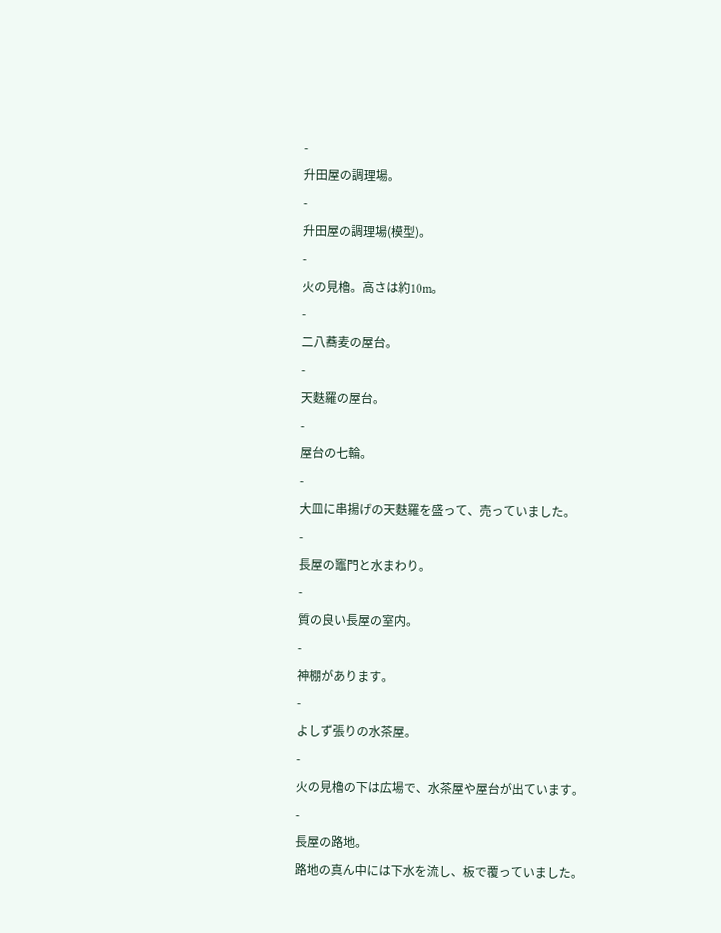-
升田屋の調理場。
-
升田屋の調理場(模型)。
-
火の見櫓。高さは約10m。
-
二八蕎麦の屋台。
-
天麩羅の屋台。
-
屋台の七輪。
-
大皿に串揚げの天麩羅を盛って、売っていました。
-
長屋の竈門と水まわり。
-
質の良い長屋の室内。
-
神棚があります。
-
よしず張りの水茶屋。
-
火の見櫓の下は広場で、水茶屋や屋台が出ています。
-
長屋の路地。
路地の真ん中には下水を流し、板で覆っていました。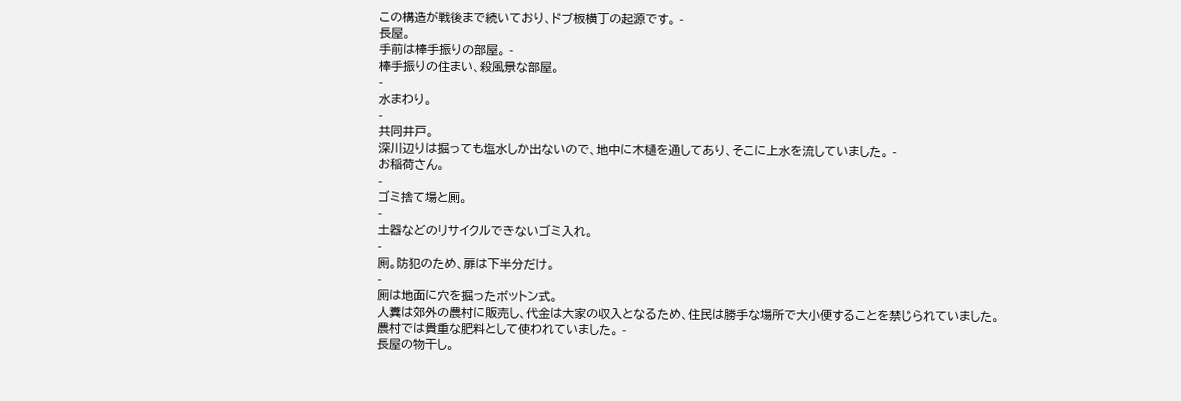この構造が戦後まで続いており、ドブ板横丁の起源です。 -
長屋。
手前は棒手振りの部屋。 -
棒手振りの住まい、殺風景な部屋。
-
水まわり。
-
共同井戸。
深川辺りは掘っても塩水しか出ないので、地中に木樋を通してあり、そこに上水を流していました。 -
お稲荷さん。
-
ゴミ捨て場と厠。
-
土器などのリサイクルできないゴミ入れ。
-
厠。防犯のため、扉は下半分だけ。
-
厠は地面に穴を掘ったボットン式。
人糞は郊外の農村に販売し、代金は大家の収入となるため、住民は勝手な場所で大小便することを禁じられていました。
農村では貴重な肥料として使われていました。 -
長屋の物干し。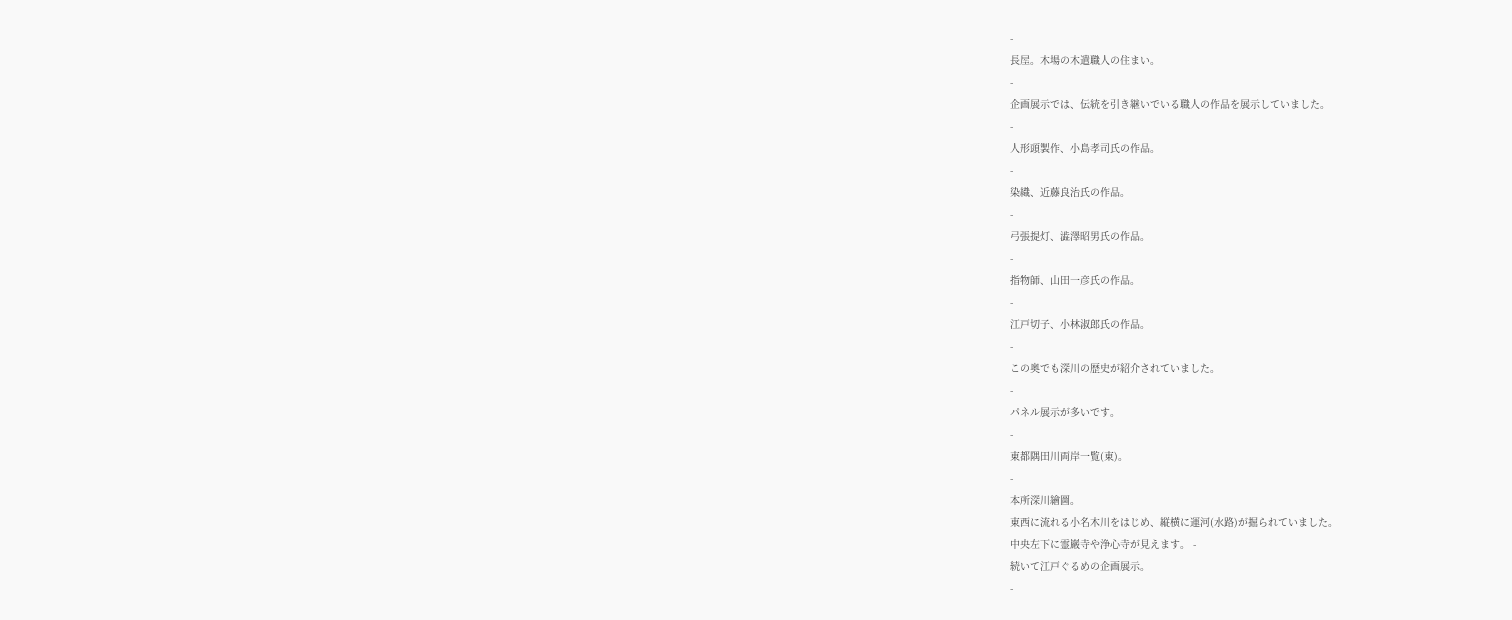-
長屋。木場の木遣職人の住まい。
-
企画展示では、伝統を引き継いでいる職人の作品を展示していました。
-
人形頭製作、小島孝司氏の作品。
-
染織、近藤良治氏の作品。
-
弓張提灯、澁澤昭男氏の作品。
-
指物師、山田一彦氏の作品。
-
江戸切子、小林淑郎氏の作品。
-
この奥でも深川の歴史が紹介されていました。
-
パネル展示が多いです。
-
東都隅田川両岸一覧(東)。
-
本所深川繪圖。
東西に流れる小名木川をはじめ、縦横に運河(水路)が掘られていました。
中央左下に霊巌寺や浄心寺が見えます。 -
続いて江戸ぐるめの企画展示。
-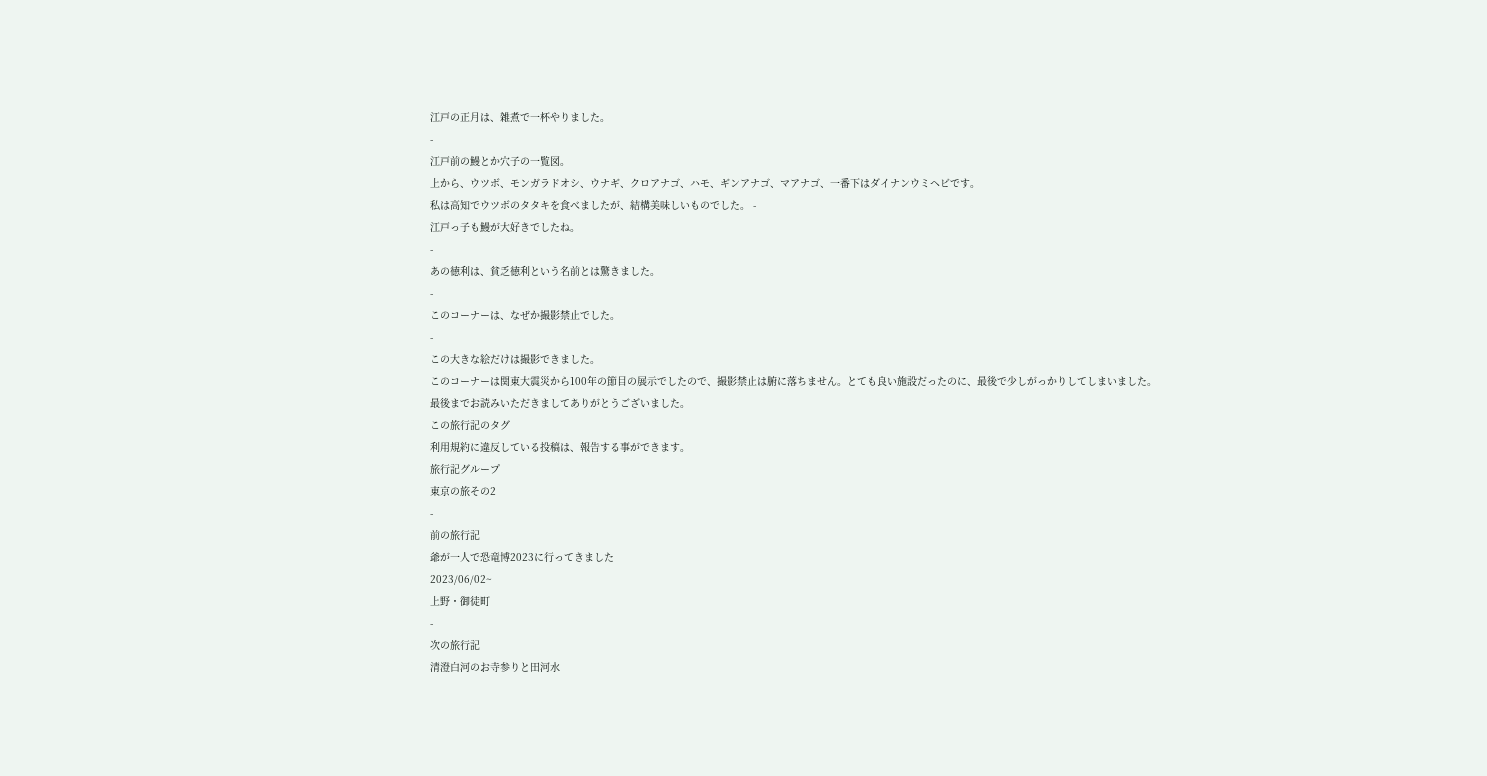江戸の正月は、雑煮で一杯やりました。
-
江戸前の鰻とか穴子の一覧図。
上から、ウツボ、モンガラドオシ、ウナギ、クロアナゴ、ハモ、ギンアナゴ、マアナゴ、一番下はダイナンウミヘビです。
私は高知でウツボのタタキを食べましたが、結構美味しいものでした。 -
江戸っ子も鰻が大好きでしたね。
-
あの徳利は、貧乏徳利という名前とは驚きました。
-
このコーナーは、なぜか撮影禁止でした。
-
この大きな絵だけは撮影できました。
このコーナーは関東大震災から100年の節目の展示でしたので、撮影禁止は腑に落ちません。とても良い施設だったのに、最後で少しがっかりしてしまいました。
最後までお読みいただきましてありがとうございました。
この旅行記のタグ
利用規約に違反している投稿は、報告する事ができます。
旅行記グループ
東京の旅その2
-
前の旅行記
爺が一人で恐竜博2023に行ってきました
2023/06/02~
上野・御徒町
-
次の旅行記
清澄白河のお寺参りと田河水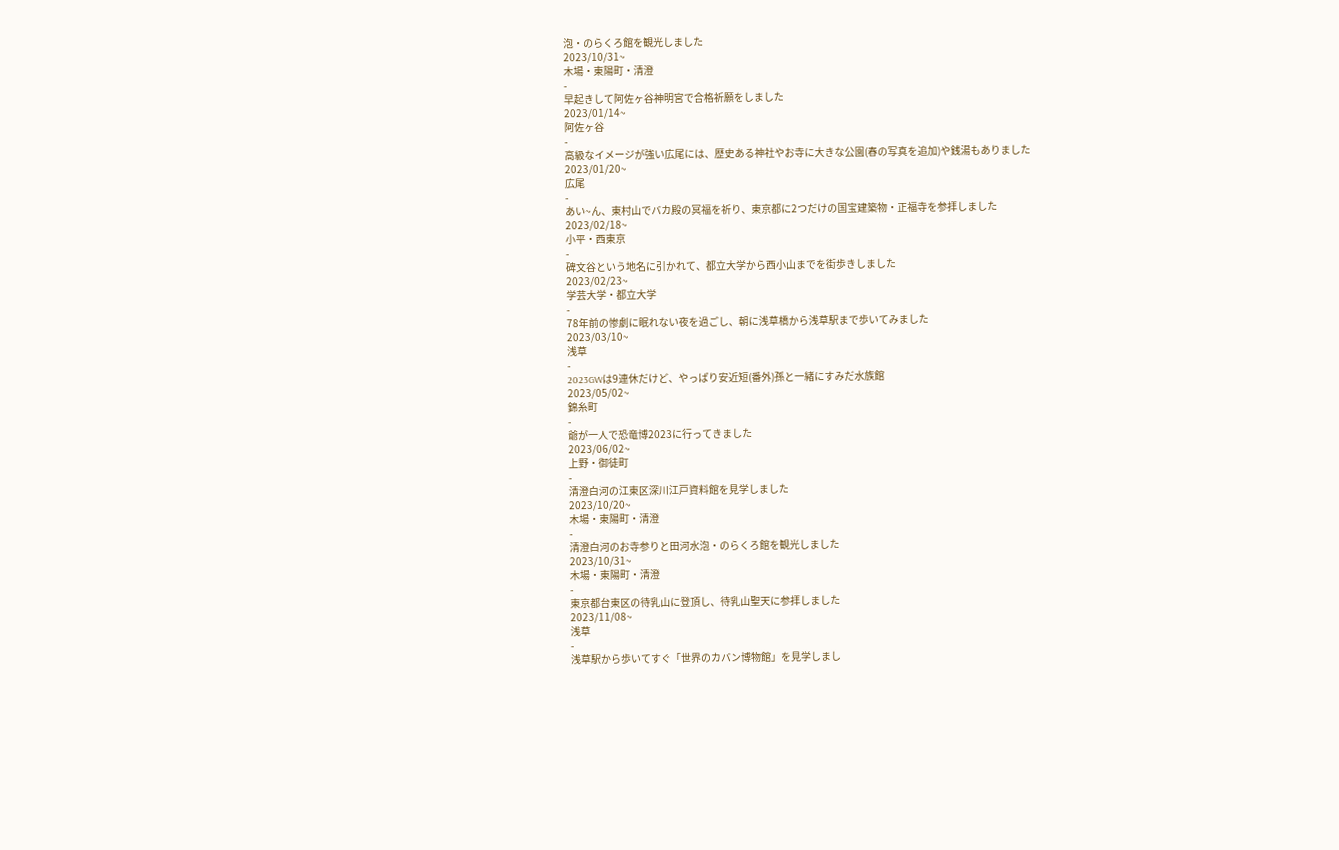泡・のらくろ館を観光しました
2023/10/31~
木場・東陽町・清澄
-
早起きして阿佐ヶ谷神明宮で合格祈願をしました
2023/01/14~
阿佐ヶ谷
-
高級なイメージが強い広尾には、歴史ある神社やお寺に大きな公園(春の写真を追加)や銭湯もありました
2023/01/20~
広尾
-
あい~ん、東村山でバカ殿の冥福を祈り、東京都に2つだけの国宝建築物・正福寺を参拝しました
2023/02/18~
小平・西東京
-
碑文谷という地名に引かれて、都立大学から西小山までを街歩きしました
2023/02/23~
学芸大学・都立大学
-
78年前の惨劇に眠れない夜を過ごし、朝に浅草橋から浅草駅まで歩いてみました
2023/03/10~
浅草
-
2023GWは9連休だけど、やっぱり安近短(番外)孫と一緒にすみだ水族館
2023/05/02~
錦糸町
-
爺が一人で恐竜博2023に行ってきました
2023/06/02~
上野・御徒町
-
清澄白河の江東区深川江戸資料館を見学しました
2023/10/20~
木場・東陽町・清澄
-
清澄白河のお寺参りと田河水泡・のらくろ館を観光しました
2023/10/31~
木場・東陽町・清澄
-
東京都台東区の待乳山に登頂し、待乳山聖天に参拝しました
2023/11/08~
浅草
-
浅草駅から歩いてすぐ「世界のカバン博物館」を見学しまし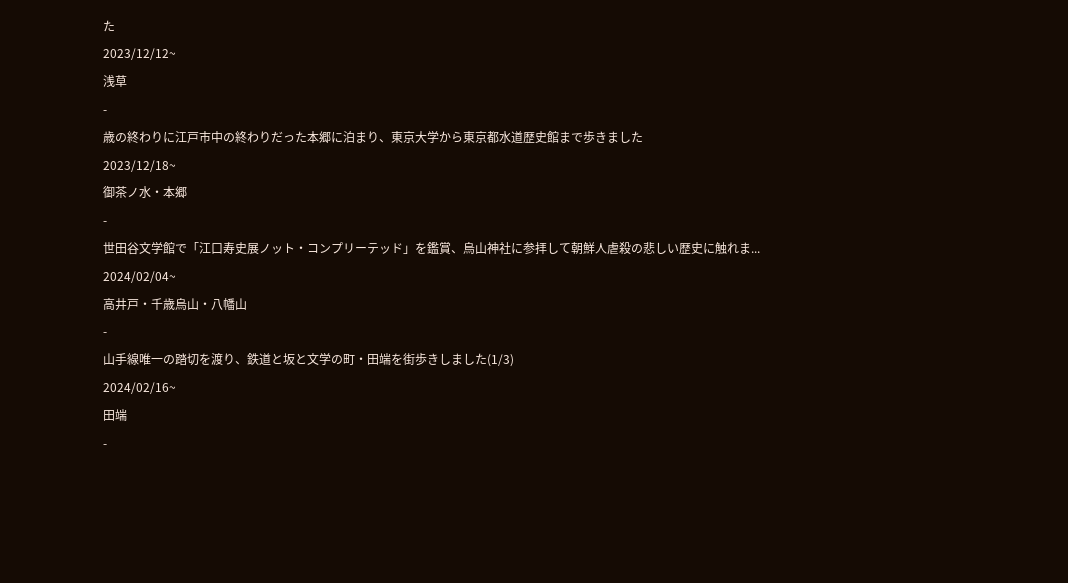た
2023/12/12~
浅草
-
歳の終わりに江戸市中の終わりだった本郷に泊まり、東京大学から東京都水道歴史館まで歩きました
2023/12/18~
御茶ノ水・本郷
-
世田谷文学館で「江口寿史展ノット・コンプリーテッド」を鑑賞、烏山神社に参拝して朝鮮人虐殺の悲しい歴史に触れま...
2024/02/04~
高井戸・千歳烏山・八幡山
-
山手線唯一の踏切を渡り、鉄道と坂と文学の町・田端を街歩きしました(1/3)
2024/02/16~
田端
-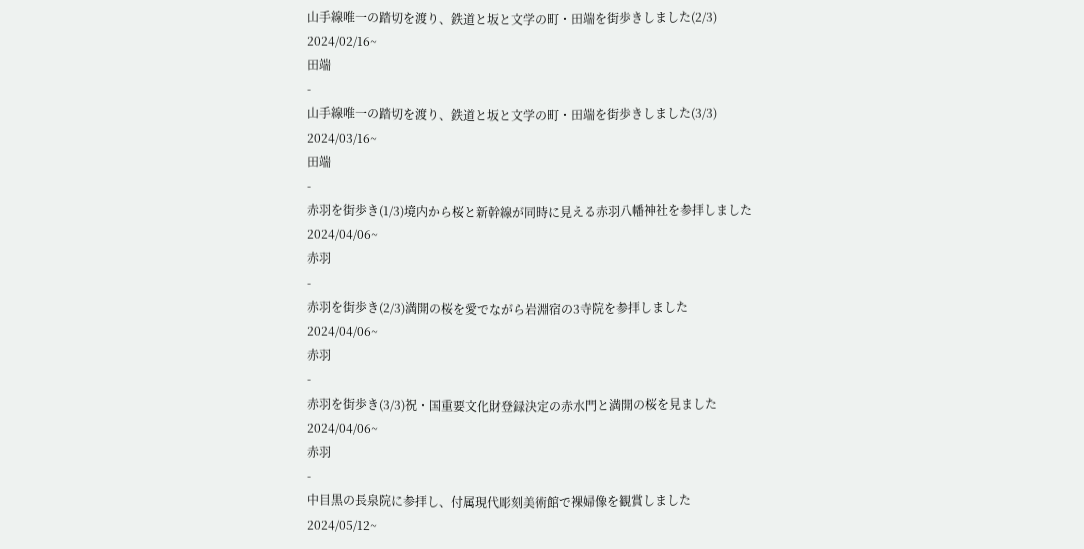山手線唯一の踏切を渡り、鉄道と坂と文学の町・田端を街歩きしました(2/3)
2024/02/16~
田端
-
山手線唯一の踏切を渡り、鉄道と坂と文学の町・田端を街歩きしました(3/3)
2024/03/16~
田端
-
赤羽を街歩き(1/3)境内から桜と新幹線が同時に見える赤羽八幡神社を参拝しました
2024/04/06~
赤羽
-
赤羽を街歩き(2/3)満開の桜を愛でながら岩淵宿の3寺院を参拝しました
2024/04/06~
赤羽
-
赤羽を街歩き(3/3)祝・国重要文化財登録決定の赤水門と満開の桜を見ました
2024/04/06~
赤羽
-
中目黒の長泉院に参拝し、付属現代彫刻美術館で裸婦像を観賞しました
2024/05/12~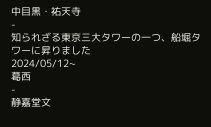中目黒・祐天寺
-
知られざる東京三大タワーの一つ、船堀タワーに昇りました
2024/05/12~
葛西
-
静嘉堂文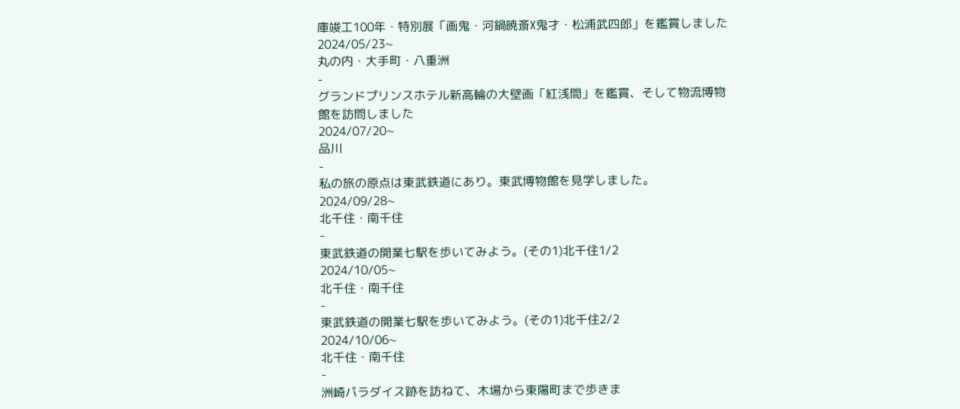庫竣工100年・特別展「画鬼・河鍋暁斎X鬼才・松浦武四郎」を鑑賞しました
2024/05/23~
丸の内・大手町・八重洲
-
グランドプリンスホテル新高輪の大壁画「紅浅間」を鑑賞、そして物流博物館を訪問しました
2024/07/20~
品川
-
私の旅の原点は東武鉄道にあり。東武博物館を見学しました。
2024/09/28~
北千住・南千住
-
東武鉄道の開業七駅を歩いてみよう。(その1)北千住1/2
2024/10/05~
北千住・南千住
-
東武鉄道の開業七駅を歩いてみよう。(その1)北千住2/2
2024/10/06~
北千住・南千住
-
洲崎パラダイス跡を訪ねて、木場から東陽町まで歩きま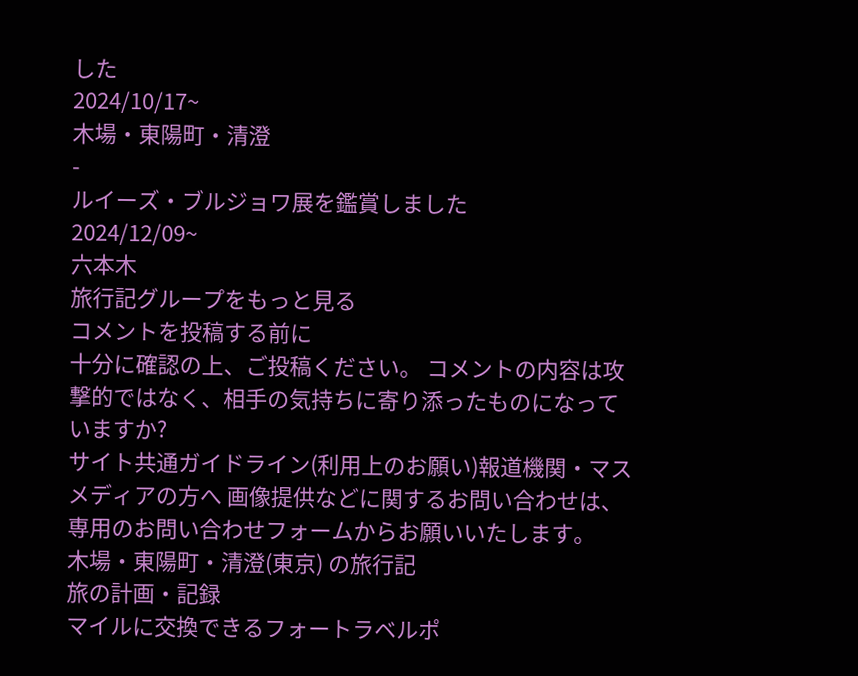した
2024/10/17~
木場・東陽町・清澄
-
ルイーズ・ブルジョワ展を鑑賞しました
2024/12/09~
六本木
旅行記グループをもっと見る
コメントを投稿する前に
十分に確認の上、ご投稿ください。 コメントの内容は攻撃的ではなく、相手の気持ちに寄り添ったものになっていますか?
サイト共通ガイドライン(利用上のお願い)報道機関・マスメディアの方へ 画像提供などに関するお問い合わせは、専用のお問い合わせフォームからお願いいたします。
木場・東陽町・清澄(東京) の旅行記
旅の計画・記録
マイルに交換できるフォートラベルポ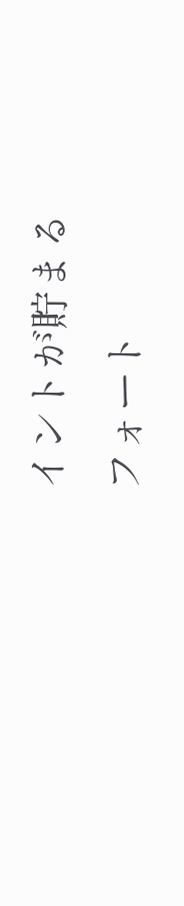イントが貯まる
フォート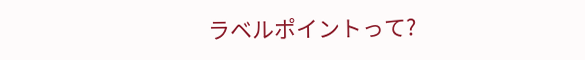ラベルポイントって?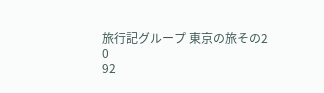旅行記グループ 東京の旅その2
0
92